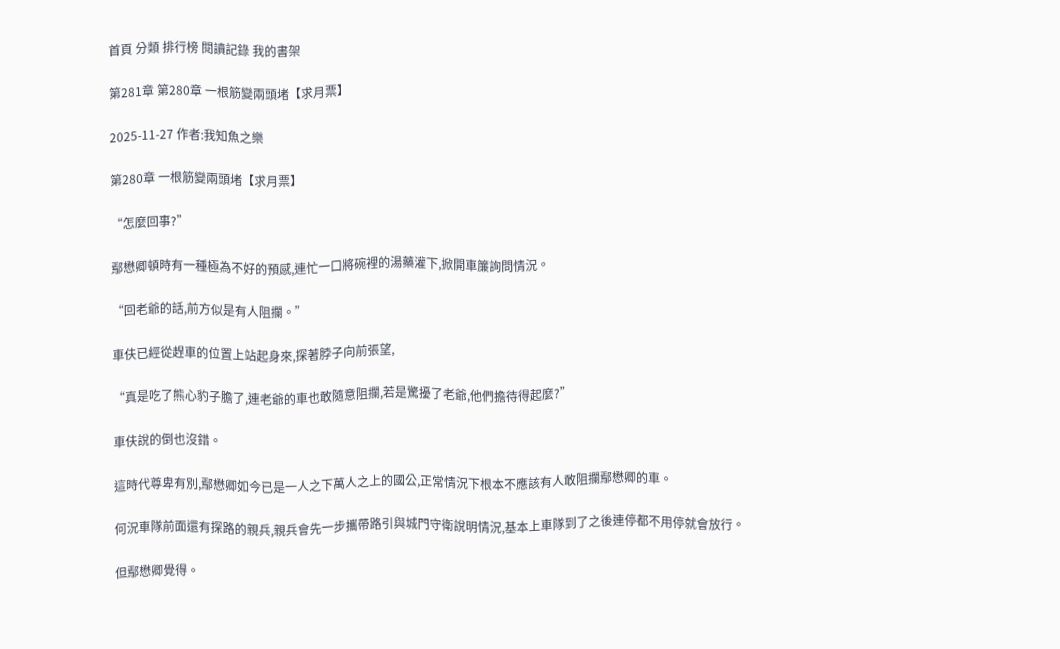首頁 分類 排行榜 閱讀記錄 我的書架

第281章 第280章 一根筋變兩頭堵【求月票】

2025-11-27 作者:我知魚之樂

第280章 一根筋變兩頭堵【求月票】

“怎麼回事?”

鄢懋卿頓時有一種極為不好的預感,連忙一口將碗裡的湯藥灌下,掀開車簾詢問情況。

“回老爺的話,前方似是有人阻攔。”

車伕已經從趕車的位置上站起身來,探著脖子向前張望,

“真是吃了熊心豹子膽了,連老爺的車也敢隨意阻攔,若是驚擾了老爺,他們擔待得起麼?”

車伕說的倒也沒錯。

這時代尊卑有別,鄢懋卿如今已是一人之下萬人之上的國公,正常情況下根本不應該有人敢阻攔鄢懋卿的車。

何況車隊前面還有探路的親兵,親兵會先一步攜帶路引與城門守衛說明情況,基本上車隊到了之後連停都不用停就會放行。

但鄢懋卿覺得。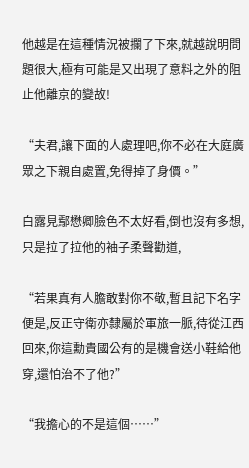他越是在這種情況被攔了下來,就越說明問題很大,極有可能是又出現了意料之外的阻止他離京的變故!

“夫君,讓下面的人處理吧,你不必在大庭廣眾之下親自處置,免得掉了身價。”

白露見鄢懋卿臉色不太好看,倒也沒有多想,只是拉了拉他的袖子柔聲勸道,

“若果真有人膽敢對你不敬,暫且記下名字便是,反正守衛亦隸屬於軍旅一脈,待從江西回來,你這勳貴國公有的是機會送小鞋給他穿,還怕治不了他?”

“我擔心的不是這個……”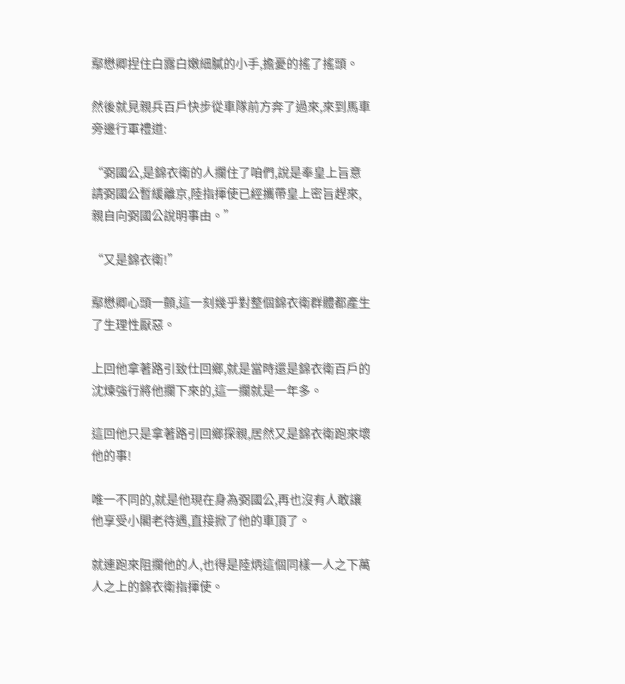鄢懋卿捏住白露白嫩細膩的小手,擔憂的搖了搖頭。

然後就見親兵百戶快步從車隊前方奔了過來,來到馬車旁邊行軍禮道:

“弼國公,是錦衣衛的人攔住了咱們,說是奉皇上旨意請弼國公暫緩離京,陸指揮使已經攜帶皇上密旨趕來,親自向弼國公說明事由。”

“又是錦衣衛!”

鄢懋卿心頭一顫,這一刻幾乎對整個錦衣衛群體都產生了生理性厭惡。

上回他拿著路引致仕回鄉,就是當時還是錦衣衛百戶的沈煉強行將他攔下來的,這一攔就是一年多。

這回他只是拿著路引回鄉探親,居然又是錦衣衛跑來壞他的事!

唯一不同的,就是他現在身為弼國公,再也沒有人敢讓他享受小閣老待遇,直接掀了他的車頂了。

就連跑來阻攔他的人,也得是陸炳這個同樣一人之下萬人之上的錦衣衛指揮使。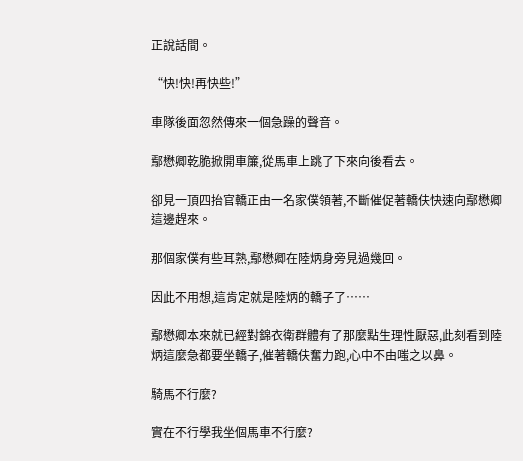正說話間。

“快!快!再快些!”

車隊後面忽然傳來一個急躁的聲音。

鄢懋卿乾脆掀開車簾,從馬車上跳了下來向後看去。

卻見一頂四抬官轎正由一名家僕領著,不斷催促著轎伕快速向鄢懋卿這邊趕來。

那個家僕有些耳熟,鄢懋卿在陸炳身旁見過幾回。

因此不用想,這肯定就是陸炳的轎子了……

鄢懋卿本來就已經對錦衣衛群體有了那麼點生理性厭惡,此刻看到陸炳這麼急都要坐轎子,催著轎伕奮力跑,心中不由嗤之以鼻。

騎馬不行麼?

實在不行學我坐個馬車不行麼?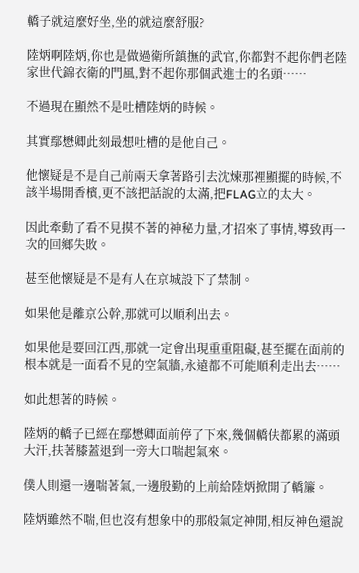轎子就這麼好坐,坐的就這麼舒服?

陸炳啊陸炳,你也是做過衛所鎮撫的武官,你都對不起你們老陸家世代錦衣衛的門風,對不起你那個武進士的名頭……

不過現在顯然不是吐槽陸炳的時候。

其實鄢懋卿此刻最想吐槽的是他自己。

他懷疑是不是自己前兩天拿著路引去沈煉那裡顯擺的時候,不該半場開香檳,更不該把話說的太滿,把FLAG立的太大。

因此牽動了看不見摸不著的神秘力量,才招來了事情,導致再一次的回鄉失敗。

甚至他懷疑是不是有人在京城設下了禁制。

如果他是離京公幹,那就可以順利出去。

如果他是要回江西,那就一定會出現重重阻礙,甚至擺在面前的根本就是一面看不見的空氣牆,永遠都不可能順利走出去……

如此想著的時候。

陸炳的轎子已經在鄢懋卿面前停了下來,幾個轎伕都累的滿頭大汗,扶著膝蓋退到一旁大口喘起氣來。

僕人則還一邊喘著氣,一邊殷勤的上前給陸炳掀開了轎簾。

陸炳雖然不喘,但也沒有想象中的那般氣定神閒,相反神色還說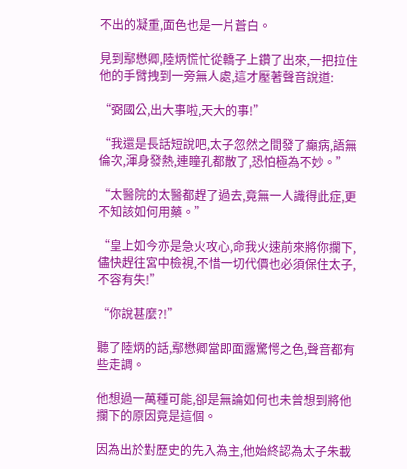不出的凝重,面色也是一片蒼白。

見到鄢懋卿,陸炳慌忙從轎子上鑽了出來,一把拉住他的手臂拽到一旁無人處,這才壓著聲音說道:

“弼國公,出大事啦,天大的事!”

“我還是長話短說吧,太子忽然之間發了癲病,語無倫次,渾身發熱,連瞳孔都散了,恐怕極為不妙。”

“太醫院的太醫都趕了過去,竟無一人識得此症,更不知該如何用藥。”

“皇上如今亦是急火攻心,命我火速前來將你攔下,儘快趕往宮中檢視,不惜一切代價也必須保住太子,不容有失!”

“你說甚麼?!”

聽了陸炳的話,鄢懋卿當即面露驚愕之色,聲音都有些走調。

他想過一萬種可能,卻是無論如何也未曾想到將他攔下的原因竟是這個。

因為出於對歷史的先入為主,他始終認為太子朱載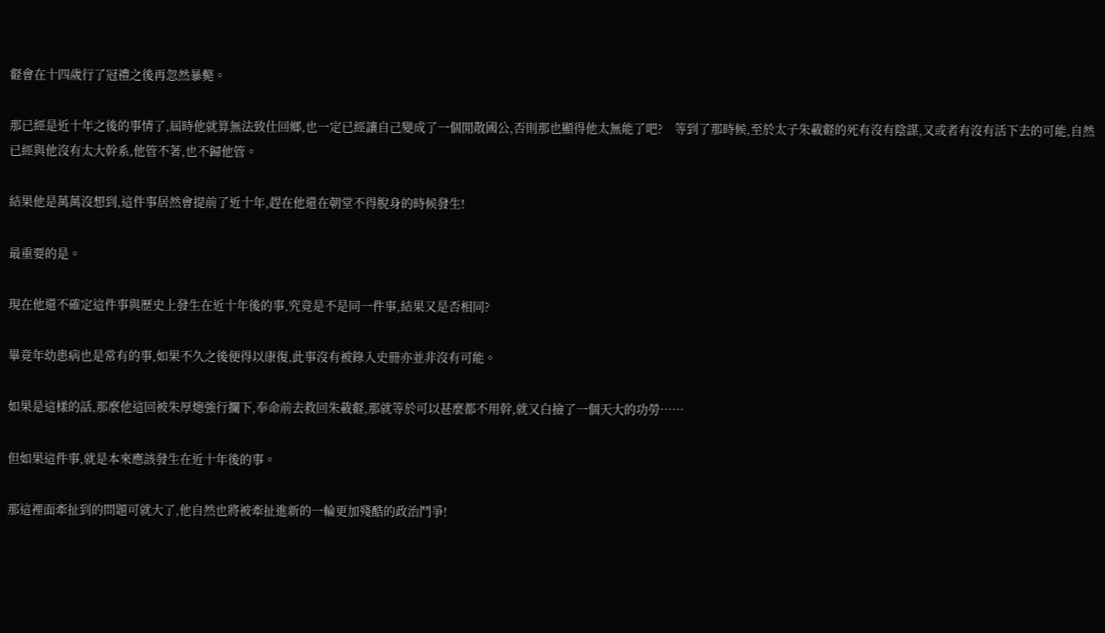壡會在十四歲行了冠禮之後再忽然暴斃。

那已經是近十年之後的事情了,屆時他就算無法致仕回鄉,也一定已經讓自己變成了一個閒散國公,否則那也顯得他太無能了吧?    等到了那時候,至於太子朱載壡的死有沒有陰謀,又或者有沒有活下去的可能,自然已經與他沒有太大幹系,他管不著,也不歸他管。

結果他是萬萬沒想到,這件事居然會提前了近十年,趕在他還在朝堂不得脫身的時候發生!

最重要的是。

現在他還不確定這件事與歷史上發生在近十年後的事,究竟是不是同一件事,結果又是否相同?

畢竟年幼患病也是常有的事,如果不久之後便得以康復,此事沒有被錄入史冊亦並非沒有可能。

如果是這樣的話,那麼他這回被朱厚熜強行攔下,奉命前去救回朱載壡,那就等於可以甚麼都不用幹,就又白撿了一個天大的功勞……

但如果這件事,就是本來應該發生在近十年後的事。

那這裡面牽扯到的問題可就大了,他自然也將被牽扯進新的一輪更加殘酷的政治鬥爭!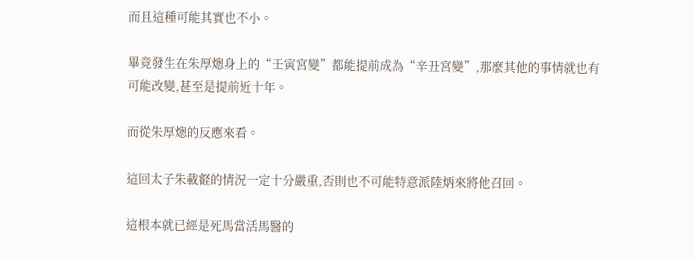而且這種可能其實也不小。

畢竟發生在朱厚熜身上的“壬寅宮變”都能提前成為“辛丑宮變”,那麼其他的事情就也有可能改變,甚至是提前近十年。

而從朱厚熜的反應來看。

這回太子朱載壡的情況一定十分嚴重,否則也不可能特意派陸炳來將他召回。

這根本就已經是死馬當活馬醫的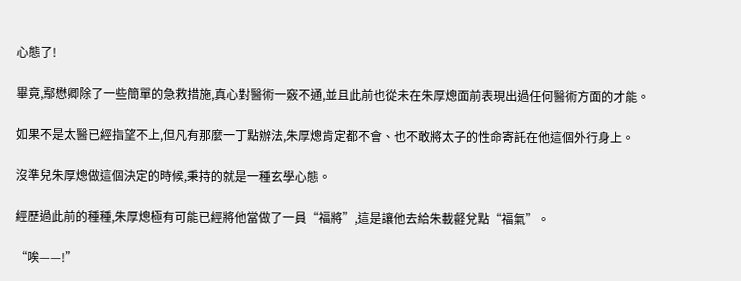心態了!

畢竟,鄢懋卿除了一些簡單的急救措施,真心對醫術一竅不通,並且此前也從未在朱厚熜面前表現出過任何醫術方面的才能。

如果不是太醫已經指望不上,但凡有那麼一丁點辦法,朱厚熜肯定都不會、也不敢將太子的性命寄託在他這個外行身上。

沒準兒朱厚熜做這個決定的時候,秉持的就是一種玄學心態。

經歷過此前的種種,朱厚熜極有可能已經將他當做了一員“福將”,這是讓他去給朱載壡兌點“福氣”。

“唉——!”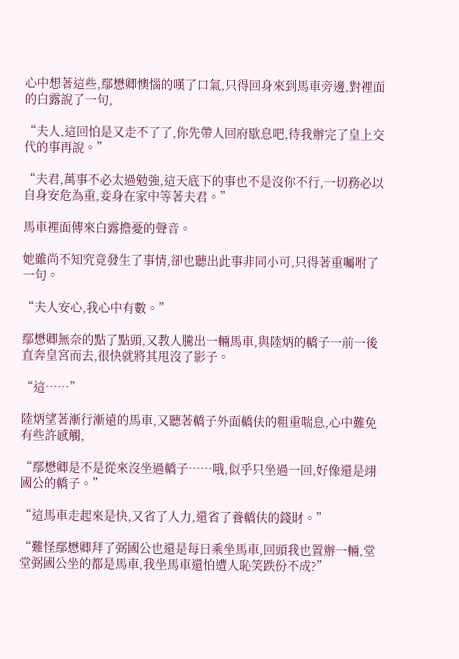心中想著這些,鄢懋卿懊惱的嘆了口氣,只得回身來到馬車旁邊,對裡面的白露說了一句,

“夫人,這回怕是又走不了了,你先帶人回府歇息吧,待我辦完了皇上交代的事再說。”

“夫君,萬事不必太過勉強,這天底下的事也不是沒你不行,一切務必以自身安危為重,妾身在家中等著夫君。”

馬車裡面傳來白露擔憂的聲音。

她雖尚不知究竟發生了事情,卻也聽出此事非同小可,只得著重囑咐了一句。

“夫人安心,我心中有數。”

鄢懋卿無奈的點了點頭,又教人騰出一輛馬車,與陸炳的轎子一前一後直奔皇宮而去,很快就將其甩沒了影子。

“這……”

陸炳望著漸行漸遠的馬車,又聽著轎子外面轎伕的粗重喘息,心中難免有些許感觸,

“鄢懋卿是不是從來沒坐過轎子……哦,似乎只坐過一回,好像還是翊國公的轎子。”

“這馬車走起來是快,又省了人力,還省了養轎伕的錢財。”

“難怪鄢懋卿拜了弼國公也還是每日乘坐馬車,回頭我也置辦一輛,堂堂弼國公坐的都是馬車,我坐馬車還怕遭人恥笑跌份不成?”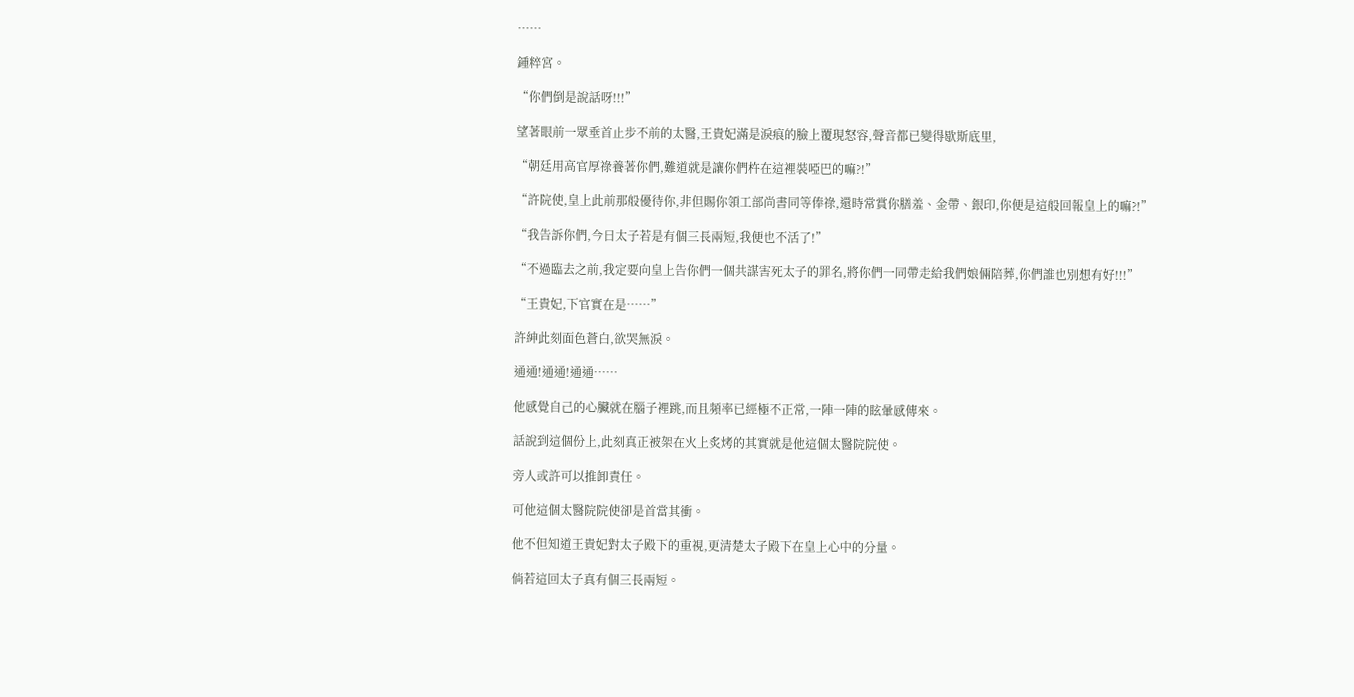……

鍾粹宮。

“你們倒是說話呀!!!”

望著眼前一眾垂首止步不前的太醫,王貴妃滿是淚痕的臉上覆現怒容,聲音都已變得歇斯底里,

“朝廷用高官厚祿養著你們,難道就是讓你們杵在這裡裝啞巴的嘛?!”

“許院使,皇上此前那般優待你,非但賜你領工部尚書同等俸祿,還時常賞你膳羞、金帶、銀印,你便是這般回報皇上的嘛?!”

“我告訴你們,今日太子若是有個三長兩短,我便也不活了!”

“不過臨去之前,我定要向皇上告你們一個共謀害死太子的罪名,將你們一同帶走給我們娘倆陪葬,你們誰也別想有好!!!”

“王貴妃,下官實在是……”

許紳此刻面色蒼白,欲哭無淚。

通通!通通!通通……

他感覺自己的心臟就在腦子裡跳,而且頻率已經極不正常,一陣一陣的眩暈感傳來。

話說到這個份上,此刻真正被架在火上炙烤的其實就是他這個太醫院院使。

旁人或許可以推卸責任。

可他這個太醫院院使卻是首當其衝。

他不但知道王貴妃對太子殿下的重視,更清楚太子殿下在皇上心中的分量。

倘若這回太子真有個三長兩短。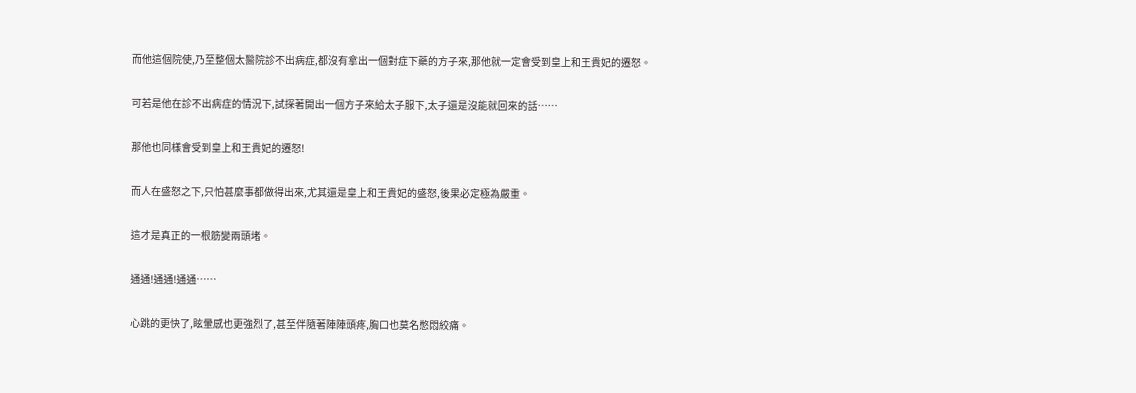而他這個院使,乃至整個太醫院診不出病症,都沒有拿出一個對症下藥的方子來,那他就一定會受到皇上和王貴妃的遷怒。

可若是他在診不出病症的情況下,試探著開出一個方子來給太子服下,太子還是沒能就回來的話……

那他也同樣會受到皇上和王貴妃的遷怒!

而人在盛怒之下,只怕甚麼事都做得出來,尤其還是皇上和王貴妃的盛怒,後果必定極為嚴重。

這才是真正的一根筋變兩頭堵。

通通!通通!通通……

心跳的更快了,眩暈感也更強烈了,甚至伴隨著陣陣頭疼,胸口也莫名憋悶絞痛。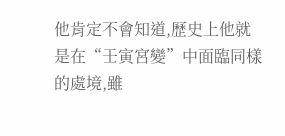他肯定不會知道,歷史上他就是在“壬寅宮變”中面臨同樣的處境,雖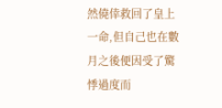然僥倖救回了皇上一命,但自己也在數月之後便因受了驚悸過度而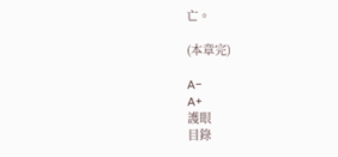亡。

(本章完)

A−
A+
護眼
目錄